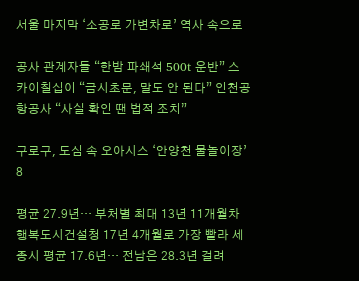서울 마지막 ‘소공로 가변차로’ 역사 속으로

공사 관계자들 “한밤 파쇄석 500t 운반” 스카이칠십이 “금시초문, 말도 안 된다” 인천공항공사 “사실 확인 땐 법적 조치”

구로구, 도심 속 오아시스 ‘안양천 물놀이장’ 8

평균 27.9년… 부처별 최대 13년 11개월차 행복도시건설청 17년 4개월로 가장 빨라 세종시 평균 17.6년… 전남은 28.3년 걸려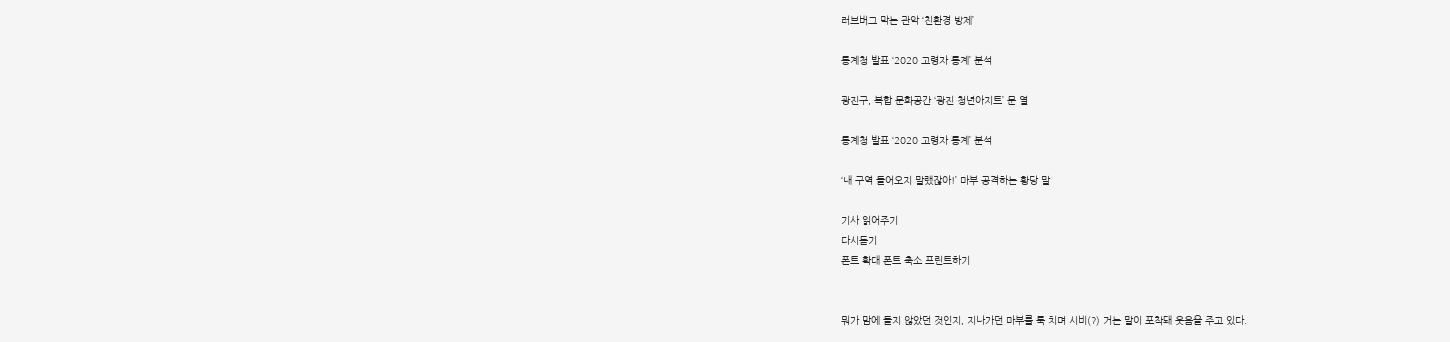러브버그 막는 관악 ‘친환경 방제’

통계청 발표 ‘2020 고령자 통계’ 분석

광진구, 복합 문화공간 ‘광진 청년아지트’ 문 열

통계청 발표 ‘2020 고령자 통계’ 분석

‘내 구역 들어오지 말랬잖아!’ 마부 공격하는 황당 말

기사 읽어주기
다시듣기
폰트 확대 폰트 축소 프린트하기


뭐가 맘에 들지 않았던 것인지, 지나가던 마부를 툭 치며 시비(?) 거는 말이 포착돼 웃음을 주고 있다.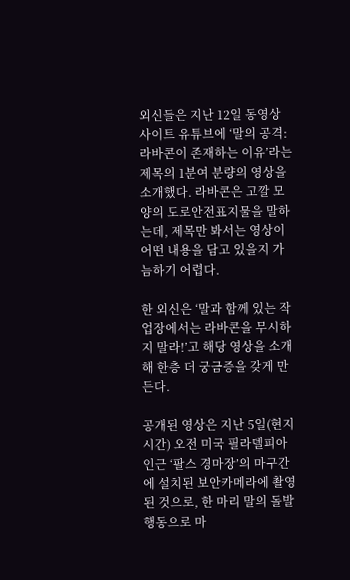외신들은 지난 12일 동영상 사이트 유튜브에 ‘말의 공격: 라바콘이 존재하는 이유’라는 제목의 1분여 분량의 영상을 소개했다. 라바콘은 고깔 모양의 도로안전표지물을 말하는데, 제목만 봐서는 영상이 어떤 내용을 담고 있을지 가늠하기 어렵다.

한 외신은 ‘말과 함께 있는 작업장에서는 라바콘을 무시하지 말라!’고 해당 영상을 소개해 한층 더 궁금증을 갖게 만든다.

공개된 영상은 지난 5일(현지시간) 오전 미국 필라델피아 인근 ‘팔스 경마장’의 마구간에 설치된 보안카메라에 촬영된 것으로, 한 마리 말의 돌발행동으로 마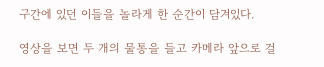구간에 있던 이들을 놀라게 한 순간이 담겨있다.

영상을 보면 두 개의 물통을 들고 카메라 앞으로 걸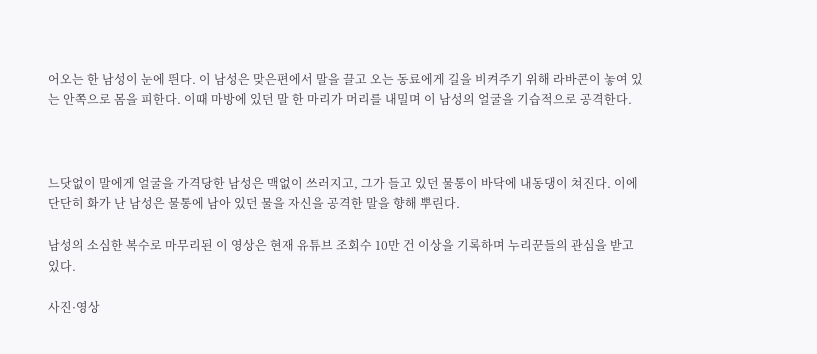어오는 한 남성이 눈에 띈다. 이 남성은 맞은편에서 말을 끌고 오는 동료에게 길을 비켜주기 위해 라바콘이 놓여 있는 안쪽으로 몸을 피한다. 이때 마방에 있던 말 한 마리가 머리를 내밀며 이 남성의 얼굴을 기습적으로 공격한다.



느닷없이 말에게 얼굴을 가격당한 남성은 맥없이 쓰러지고, 그가 들고 있던 물통이 바닥에 내동댕이 쳐진다. 이에 단단히 화가 난 남성은 물통에 남아 있던 물을 자신을 공격한 말을 향해 뿌린다.

남성의 소심한 복수로 마무리된 이 영상은 현재 유튜브 조회수 10만 건 이상을 기록하며 누리꾼들의 관심을 받고 있다.

사진·영상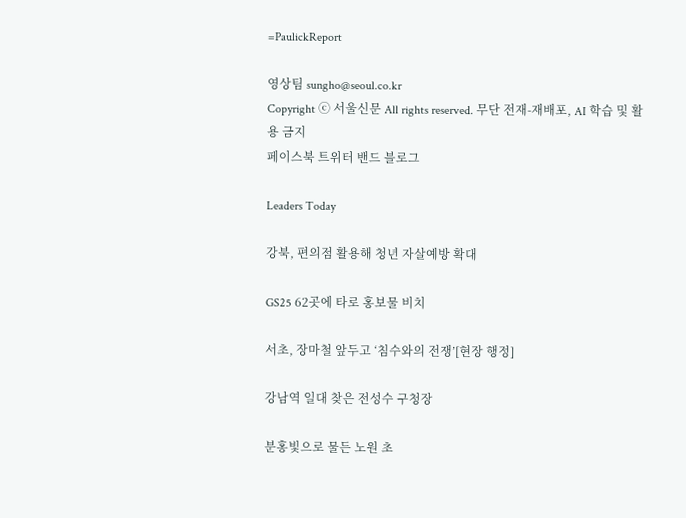=PaulickReport

영상팀 sungho@seoul.co.kr
Copyright ⓒ 서울신문 All rights reserved. 무단 전재-재배포, AI 학습 및 활용 금지
페이스북 트위터 밴드 블로그

Leaders Today

강북, 편의점 활용해 청년 자살예방 확대

GS25 62곳에 타로 홍보물 비치

서초, 장마철 앞두고 ‘침수와의 전쟁’[현장 행정]

강남역 일대 찾은 전성수 구청장

분홍빛으로 물든 노원 초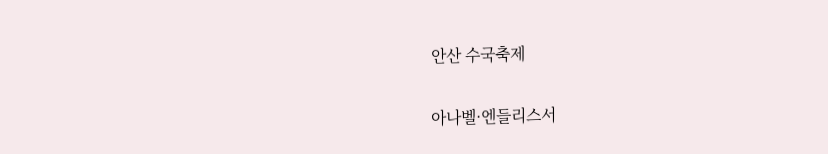안산 수국축제

아나벨·엔들리스서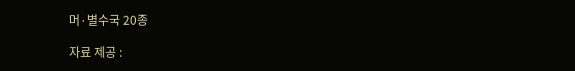머·별수국 20종

자료 제공 :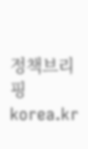정책브리핑 korea.kr